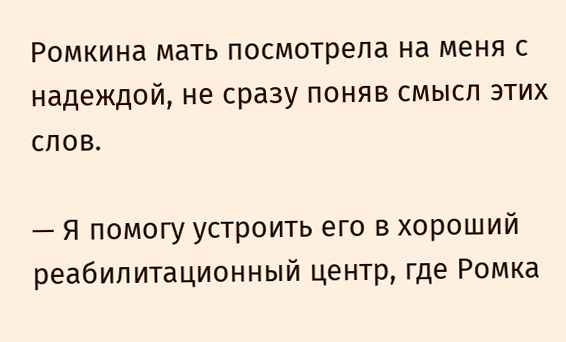Ромкина мать посмотрела на меня с надеждой, не сразу поняв смысл этих слов.

— Я помогу устроить его в хороший реабилитационный центр, где Ромка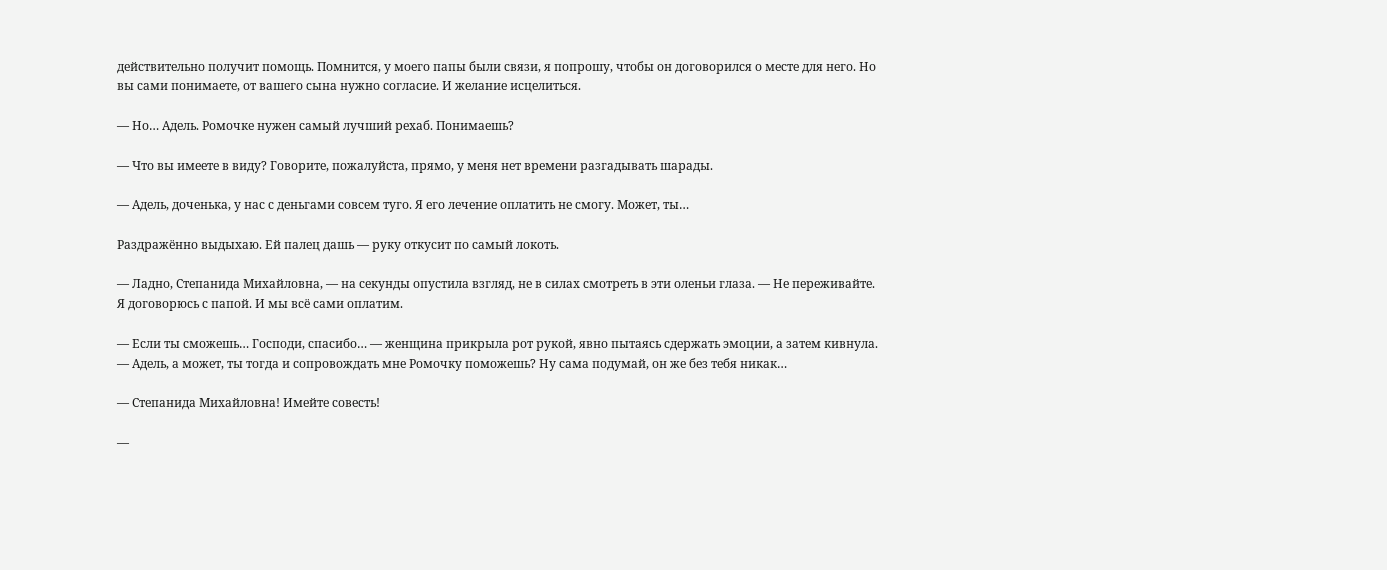действительно получит помощь. Помнится, у моего папы были связи, я попрошу, чтобы он договорился о месте для него. Но вы сами понимаете, от вашего сына нужно согласие. И желание исцелиться.

— Но… Адель. Ромочке нужен самый лучший рехаб. Понимаешь?

— Что вы имеете в виду? Говорите, пожалуйста, прямо, у меня нет времени разгадывать шарады.

— Адель, доченька, у нас с деньгами совсем туго. Я его лечение оплатить не смогу. Может, ты…

Раздражённо выдыхаю. Ей палец дашь — руку откусит по самый локоть.

— Ладно, Степанида Михайловна, — на секунды опустила взгляд, не в силах смотреть в эти оленьи глаза. — Не переживайте. Я договорюсь с папой. И мы всё сами оплатим.

— Если ты сможешь… Господи, спасибо… — женщина прикрыла рот рукой, явно пытаясь сдержать эмоции, а затем кивнула. — Адель, а может, ты тогда и сопровождать мне Ромочку поможешь? Ну сама подумай, он же без тебя никак…

— Степанида Михайловна! Имейте совесть!

—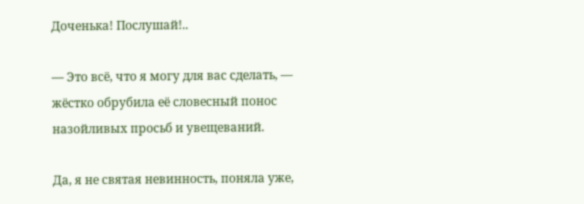Доченька! Послушай!..

— Это всё, что я могу для вас сделать, — жёстко обрубила её словесный понос назойливых просьб и увещеваний.

Да, я не святая невинность, поняла уже,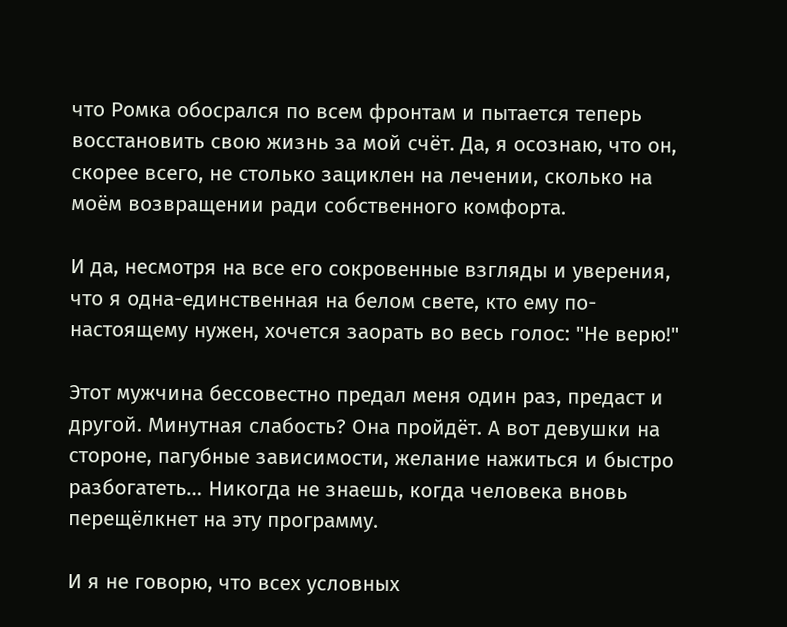что Ромка обосрался по всем фронтам и пытается теперь восстановить свою жизнь за мой счёт. Да, я осознаю, что он, скорее всего, не столько зациклен на лечении, сколько на моём возвращении ради собственного комфорта.

И да, несмотря на все его сокровенные взгляды и уверения, что я одна-единственная на белом свете, кто ему по-настоящему нужен, хочется заорать во весь голос: "Не верю!"

Этот мужчина бессовестно предал меня один раз, предаст и другой. Минутная слабость? Она пройдёт. А вот девушки на стороне, пагубные зависимости, желание нажиться и быстро разбогатеть… Никогда не знаешь, когда человека вновь перещёлкнет на эту программу.

И я не говорю, что всех условных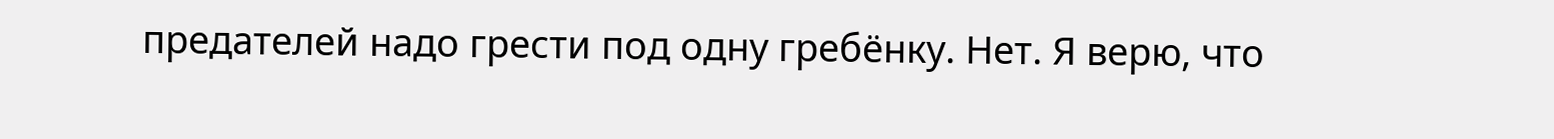предателей надо грести под одну гребёнку. Нет. Я верю, что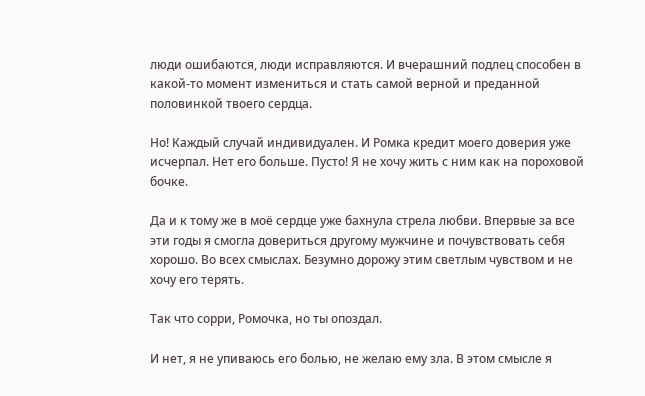люди ошибаются, люди исправляются. И вчерашний подлец способен в какой-то момент измениться и стать самой верной и преданной половинкой твоего сердца.

Но! Каждый случай индивидуален. И Ромка кредит моего доверия уже исчерпал. Нет его больше. Пусто! Я не хочу жить с ним как на пороховой бочке.

Да и к тому же в моё сердце уже бахнула стрела любви. Впервые за все эти годы я смогла довериться другому мужчине и почувствовать себя хорошо. Во всех смыслах. Безумно дорожу этим светлым чувством и не хочу его терять.

Так что сорри, Ромочка, но ты опоздал.

И нет, я не упиваюсь его болью, не желаю ему зла. В этом смысле я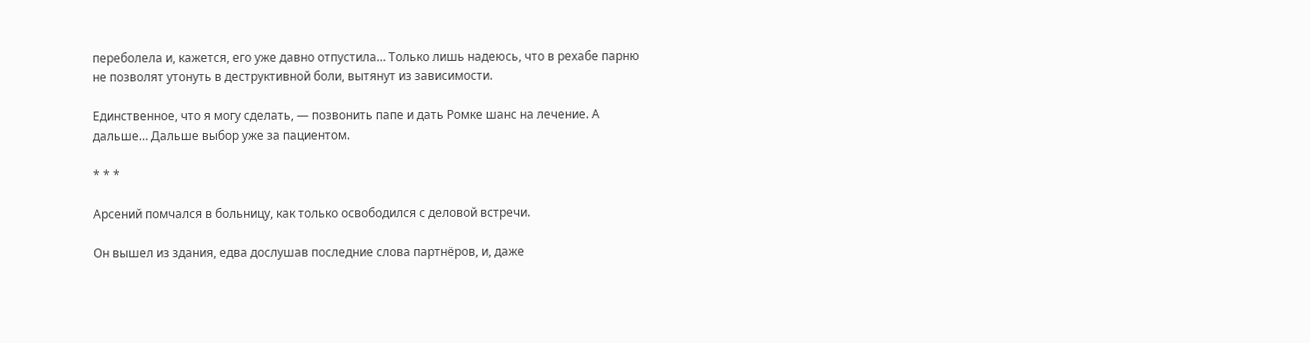переболела и, кажется, его уже давно отпустила… Только лишь надеюсь, что в рехабе парню не позволят утонуть в деструктивной боли, вытянут из зависимости.

Единственное, что я могу сделать, — позвонить папе и дать Ромке шанс на лечение. А дальше… Дальше выбор уже за пациентом.

* * *

Арсений помчался в больницу, как только освободился с деловой встречи.

Он вышел из здания, едва дослушав последние слова партнёров, и, даже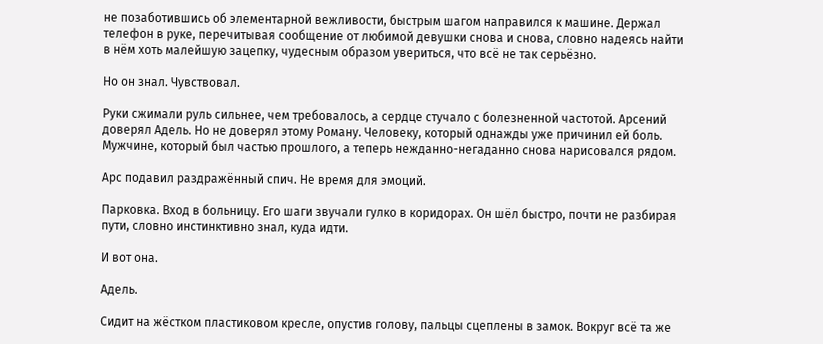не позаботившись об элементарной вежливости, быстрым шагом направился к машине. Держал телефон в руке, перечитывая сообщение от любимой девушки снова и снова, словно надеясь найти в нём хоть малейшую зацепку, чудесным образом увериться, что всё не так серьёзно.

Но он знал. Чувствовал.

Руки сжимали руль сильнее, чем требовалось, а сердце стучало с болезненной частотой. Арсений доверял Адель. Но не доверял этому Роману. Человеку, который однажды уже причинил ей боль. Мужчине, который был частью прошлого, а теперь нежданно-негаданно снова нарисовался рядом.

Арс подавил раздражённый спич. Не время для эмоций.

Парковка. Вход в больницу. Его шаги звучали гулко в коридорах. Он шёл быстро, почти не разбирая пути, словно инстинктивно знал, куда идти.

И вот она.

Адель.

Сидит на жёстком пластиковом кресле, опустив голову, пальцы сцеплены в замок. Вокруг всё та же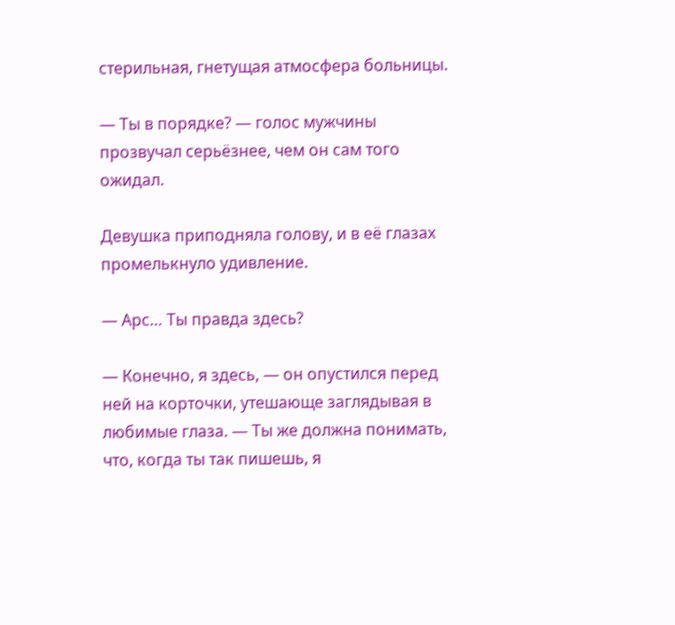стерильная, гнетущая атмосфера больницы.

— Ты в порядке? — голос мужчины прозвучал серьёзнее, чем он сам того ожидал.

Девушка приподняла голову, и в её глазах промелькнуло удивление.

— Арс… Ты правда здесь?

— Конечно, я здесь, — он опустился перед ней на корточки, утешающе заглядывая в любимые глаза. — Ты же должна понимать, что, когда ты так пишешь, я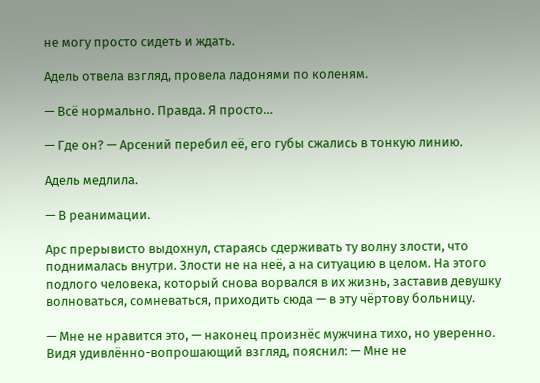не могу просто сидеть и ждать.

Адель отвела взгляд, провела ладонями по коленям.

— Всё нормально. Правда. Я просто…

— Где он? — Арсений перебил её, его губы сжались в тонкую линию.

Адель медлила.

— В реанимации.

Арс прерывисто выдохнул, стараясь сдерживать ту волну злости, что поднималась внутри. Злости не на неё, а на ситуацию в целом. На этого подлого человека, который снова ворвался в их жизнь, заставив девушку волноваться, сомневаться, приходить сюда — в эту чёртову больницу.

— Мне не нравится это, — наконец произнёс мужчина тихо, но уверенно. Видя удивлённо-вопрошающий взгляд, пояснил: — Мне не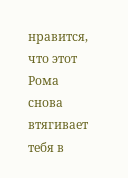нравится, что этот Рома снова втягивает тебя в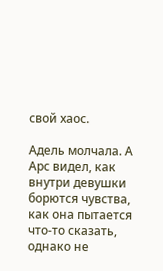свой хаос.

Адель молчала. А Арс видел, как внутри девушки борются чувства, как она пытается что-то сказать, однако не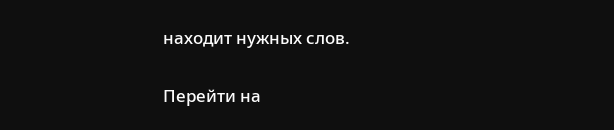находит нужных слов.

Перейти на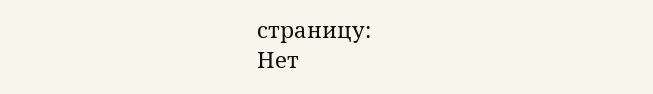страницу:
Нет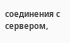соединения с сервером,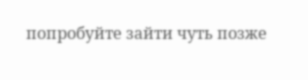попробуйте зайти чуть позже